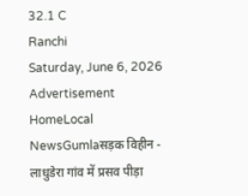32.1 C
Ranchi
Saturday, June 6, 2026
Advertisement
HomeLocal NewsGumlaसड़क विहीन - लाधुडेरा गांव में प्रसव पीड़ा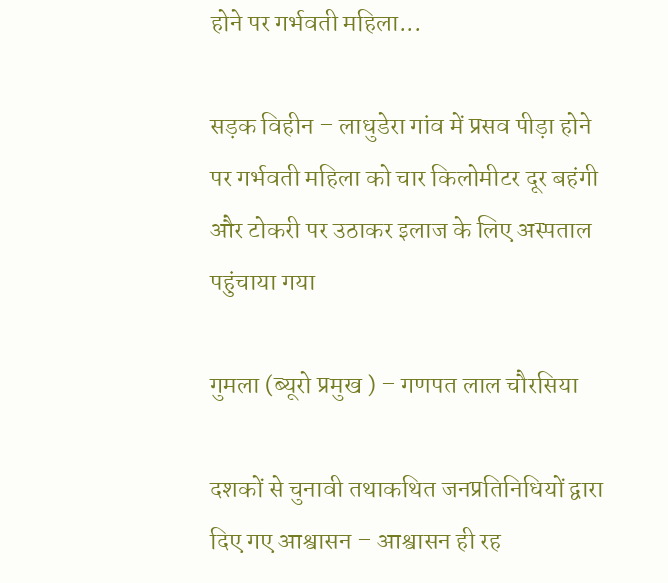होने पर गर्भवती महिला...

सड़क विहीन – लाधुडेरा गांव में प्रसव पीड़ा होने पर गर्भवती महिला को चार किलोमीटर दूर बहंगी और टोकरी पर उठाकर इलाज के लिए अस्पताल पहुंचाया गया

गुमला (ब्यूरो प्रमुख ) – गणपत लाल चौरसिया

दशकों से चुनावी तथाकथित जनप्रतिनिधियों द्वारा दिए गए आश्वासन – आश्वासन ही रह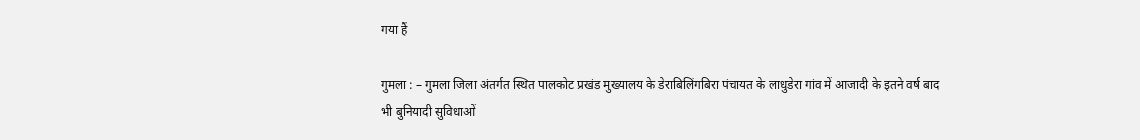गया हैं

गुमला : – गुमला जिला अंतर्गत स्थित पालकोट प्रखंड मुख्यालय के डेराबिलिंगबिरा पंचायत के लाधुडेरा गांव में आजादी के इतने वर्ष बाद भी बुनियादी सुविधाओं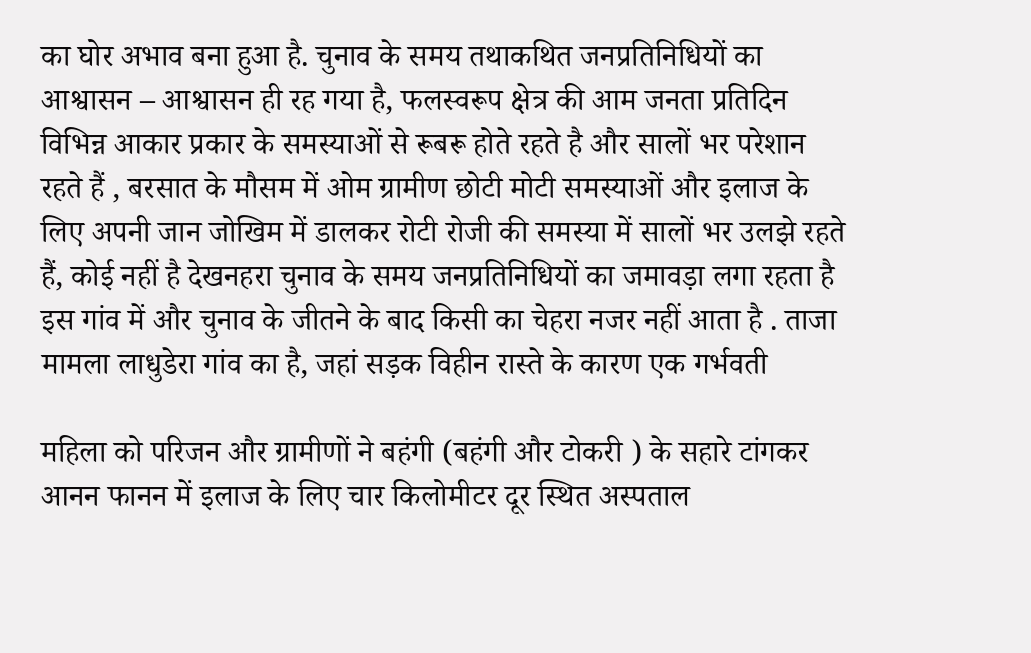का घोर अभाव बना हुआ है. चुनाव के समय तथाकथित जनप्रतिनिधियों का आश्वासन – आश्वासन ही रह गया है, फलस्वरूप क्षेत्र की आम जनता प्रतिदिन विभिन्न आकार प्रकार के समस्याओं से रूबरू होते रहते है और सालों भर परेशान रहते हैं , बरसात के मौसम में ओम ग्रामीण छोटी मोटी समस्याओं और इलाज के लिए अपनी जान जोखिम में डालकर रोटी रोजी की समस्या में सालों भर उलझे रहते हैं, कोई नहीं है देखनहरा चुनाव के समय जनप्रतिनिधियों का जमावड़ा लगा रहता है इस गांव में और चुनाव के जीतने के बाद किसी का चेहरा नजर नहीं आता है . ताजा मामला लाधुडेरा गांव का है, जहां सड़क विहीन रास्ते के कारण एक गर्भवती

महिला को परिजन और ग्रामीणों ने बहंगी (बहंगी और टोकरी ) के सहारे टांगकर आनन फानन में इलाज के लिए चार किलोमीटर दूर स्थित अस्पताल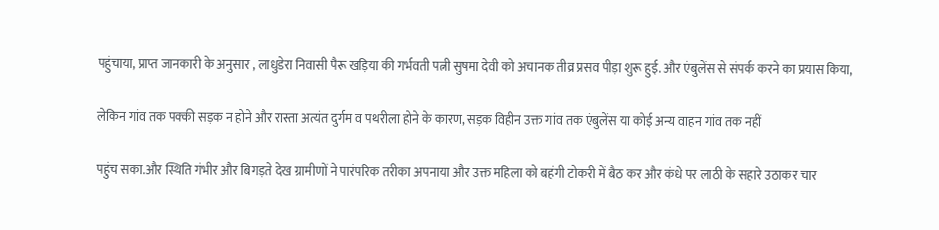पहुंचाया, प्राप्त जानकारी के अनुसार , लाधुडेरा निवासी पैरू खड़िया की गर्भवती पत्नी सुषमा देवी को अचानक तीव्र प्रसव पीड़ा शुरू हुई. और एंबुलेंस से संपर्क करने का प्रयास किया,

लेकिन गांव तक पक्की सड़क न होने और रास्ता अत्यंत दुर्गम व पथरीला होने के कारण, सड़क विहीन उक्त गांव तक एंबुलेंस या कोई अन्य वाहन गांव तक नहीं

पहुंच सका.और स्थिति गंभीर और बिगड़ते देख ग्रामीणों ने पारंपरिक तरीका अपनाया और उक्त महिला को बहंगी टोकरी में बैठ कर और कंधे पर लाठी के सहारे उठाकर चार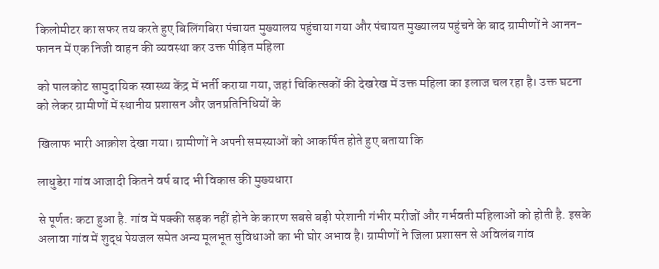किलोमीटर का सफर तय करते हुए बिलिंगबिरा पंचायत मुख्यालय पहुंचाया गया और पंचायत मुख्यालय पहुंचने के बाद ग्रामीणों ने आनन-फानन में एक निजी वाहन की व्यवस्था कर उक्त पीड़ित महिला

को पालकोट सामुदायिक स्वास्थ्य केंद्र में भर्ती कराया गया, जहां चिकित्सकों की देखरेख में उक्त महिला का इलाज चल रहा है। उक्त घटना को लेकर ग्रामीणों में स्थानीय प्रशासन और जनप्रतिनिधियों के

खिलाफ भारी आक्रोश देखा गया। ग्रामीणों ने अपनी समस्याओं को आकर्षित होते हुए बताया कि

लाधुडेरा गांव आजादी कितने वर्ष बाद भी विकास की मुख्यधारा

से पूर्णतः कटा हुआ है. गांव में पक्की सड़क नहीं होने के कारण सबसे बड़ी परेशानी गंभीर मरीजों और गर्भवती महिलाओं को होती है. इसके अलावा गांव में शुद्ध पेयजल समेत अन्य मूलभूत सुविधाओं का भी घोर अभाव है। ग्रामीणों ने जिला प्रशासन से अविलंब गांव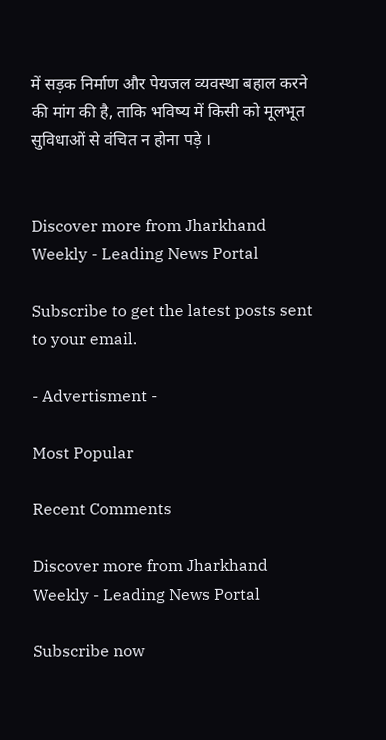में सड़क निर्माण और पेयजल व्यवस्था बहाल करने की मांग की है, ताकि भविष्य में किसी को मूलभूत सुविधाओं से वंचित न होना पड़े ।


Discover more from Jharkhand Weekly - Leading News Portal

Subscribe to get the latest posts sent to your email.

- Advertisment -

Most Popular

Recent Comments

Discover more from Jharkhand Weekly - Leading News Portal

Subscribe now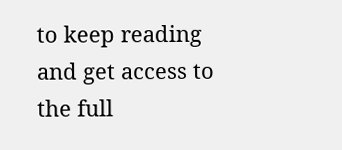to keep reading and get access to the full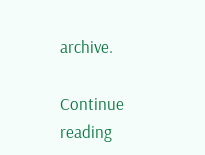archive.

Continue reading